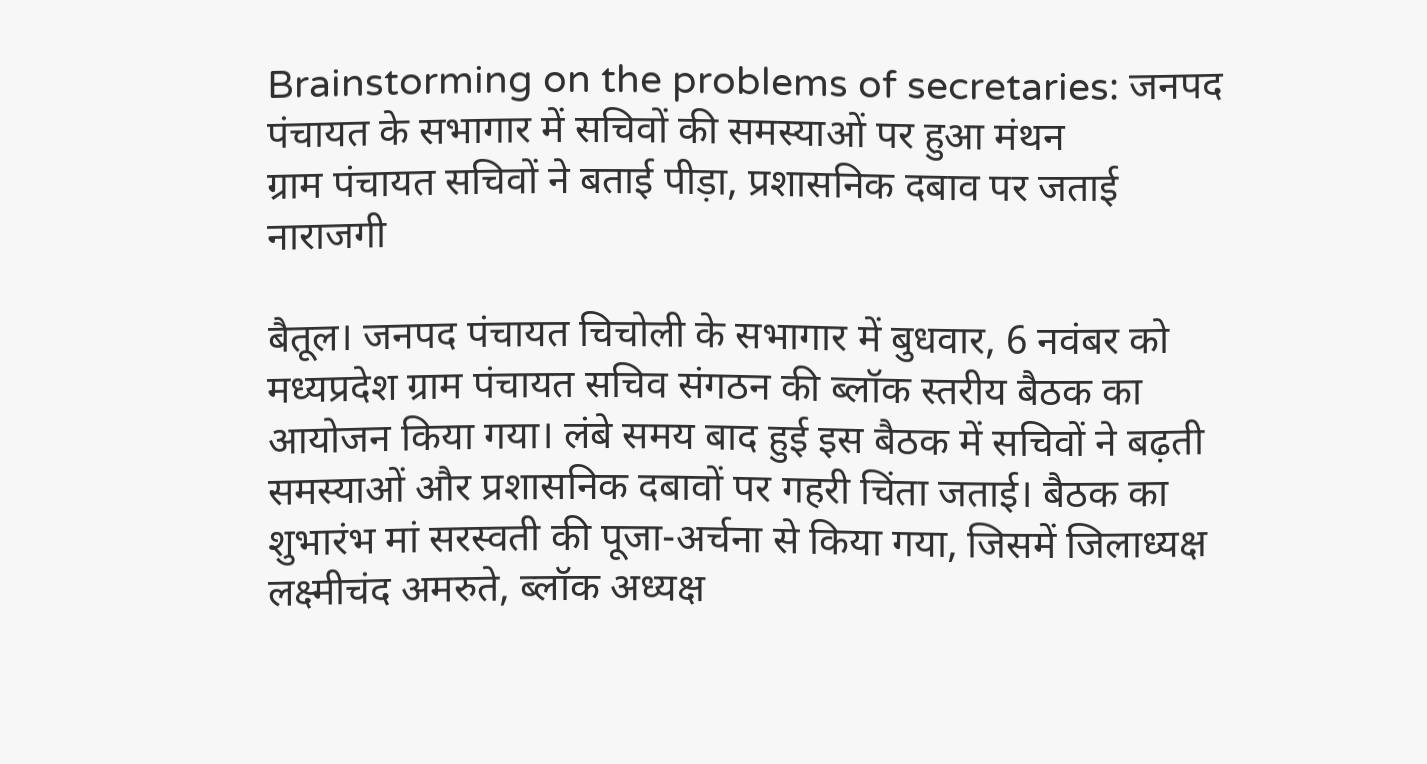Brainstorming on the problems of secretaries: जनपद पंचायत के सभागार में सचिवों की समस्याओं पर हुआ मंथन
ग्राम पंचायत सचिवों ने बताई पीड़ा, प्रशासनिक दबाव पर जताई नाराजगी

बैतूल। जनपद पंचायत चिचोली के सभागार में बुधवार, 6 नवंबर को मध्यप्रदेश ग्राम पंचायत सचिव संगठन की ब्लॉक स्तरीय बैठक का आयोजन किया गया। लंबे समय बाद हुई इस बैठक में सचिवों ने बढ़ती समस्याओं और प्रशासनिक दबावों पर गहरी चिंता जताई। बैठक का शुभारंभ मां सरस्वती की पूजा-अर्चना से किया गया, जिसमें जिलाध्यक्ष लक्ष्मीचंद अमरुते, ब्लॉक अध्यक्ष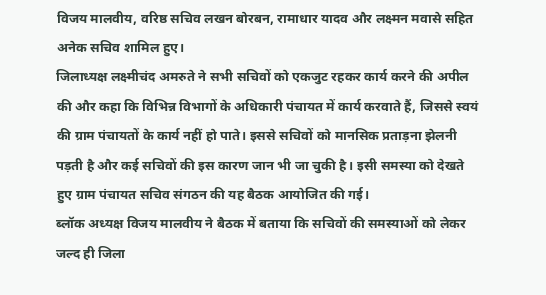विजय मालवीय, वरिष्ठ सचिव लखन बोरबन, रामाधार यादव और लक्ष्मन मवासे सहित अनेक सचिव शामिल हुए।
जिलाध्यक्ष लक्ष्मीचंद अमरुते ने सभी सचिवों को एकजुट रहकर कार्य करने की अपील की और कहा कि विभिन्न विभागों के अधिकारी पंचायत में कार्य करवाते हैं, जिससे स्वयं की ग्राम पंचायतों के कार्य नहीं हो पाते। इससे सचिवों को मानसिक प्रताड़ना झेलनी पड़ती है और कई सचिवों की इस कारण जान भी जा चुकी है। इसी समस्या को देखते हुए ग्राम पंचायत सचिव संगठन की यह बैठक आयोजित की गई।
ब्लॉक अध्यक्ष विजय मालवीय ने बैठक में बताया कि सचिवों की समस्याओं को लेकर जल्द ही जिला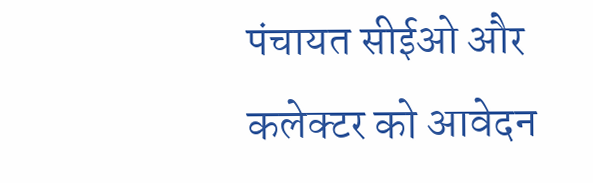पंचायत सीईओ और कलेक्टर को आवेदन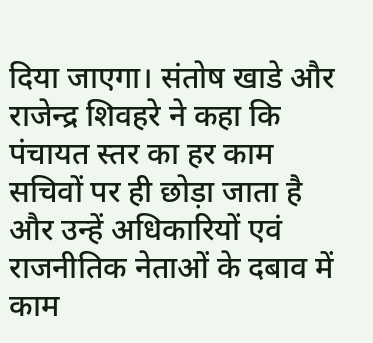दिया जाएगा। संतोष खाडे और राजेन्द्र शिवहरे ने कहा कि पंचायत स्तर का हर काम सचिवों पर ही छोड़ा जाता है और उन्हें अधिकारियों एवं राजनीतिक नेताओं के दबाव में काम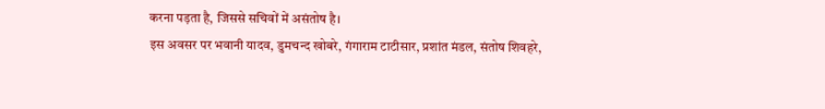करना पड़ता है, जिससे सचिवों में असंतोष है।
इस अवसर पर भवानी यादव, डुमचन्द खोबरे, गंगाराम टाटीसार, प्रशांत मंडल, संतोष शिवहरे,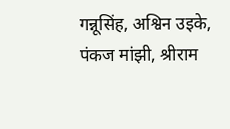गन्नूसिंह, अश्विन उइके, पंकज मांझी, श्रीराम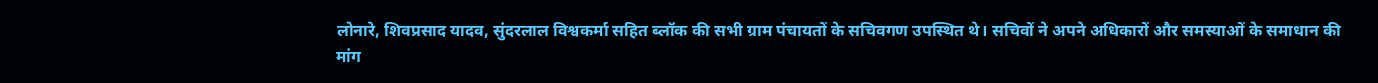लोनारे, शिवप्रसाद यादव, सुंदरलाल विश्वकर्मा सहित ब्लॉक की सभी ग्राम पंचायतों के सचिवगण उपस्थित थे। सचिवों ने अपने अधिकारों और समस्याओं के समाधान की मांग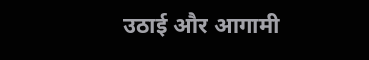उठाई और आगामी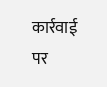कार्रवाई पर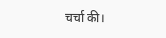चर्चा की।